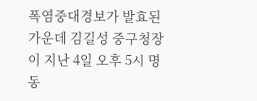폭염중대경보가 발효된 가운데 김길성 중구청장이 지난 4일 오후 5시 명동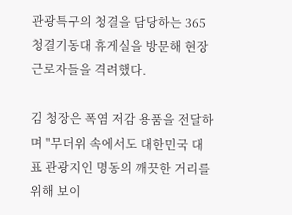관광특구의 청결을 담당하는 365청결기동대 휴게실을 방문해 현장 근로자들을 격려했다.

김 청장은 폭염 저감 용품을 전달하며 "무더위 속에서도 대한민국 대표 관광지인 명동의 깨끗한 거리를 위해 보이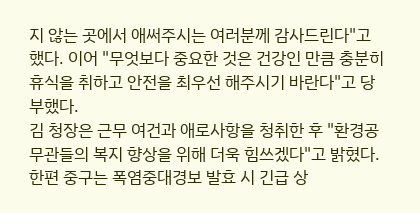지 않는 곳에서 애써주시는 여러분께 감사드린다"고 했다. 이어 "무엇보다 중요한 것은 건강인 만큼 충분히 휴식을 취하고 안전을 최우선 해주시기 바란다"고 당부했다.
김 청장은 근무 여건과 애로사항을 청취한 후 "환경공무관들의 복지 향상을 위해 더욱 힘쓰겠다"고 밝혔다. 한편 중구는 폭염중대경보 발효 시 긴급 상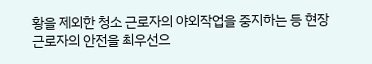황을 제외한 청소 근로자의 야외작업을 중지하는 등 현장 근로자의 안전을 최우선으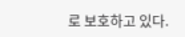로 보호하고 있다.